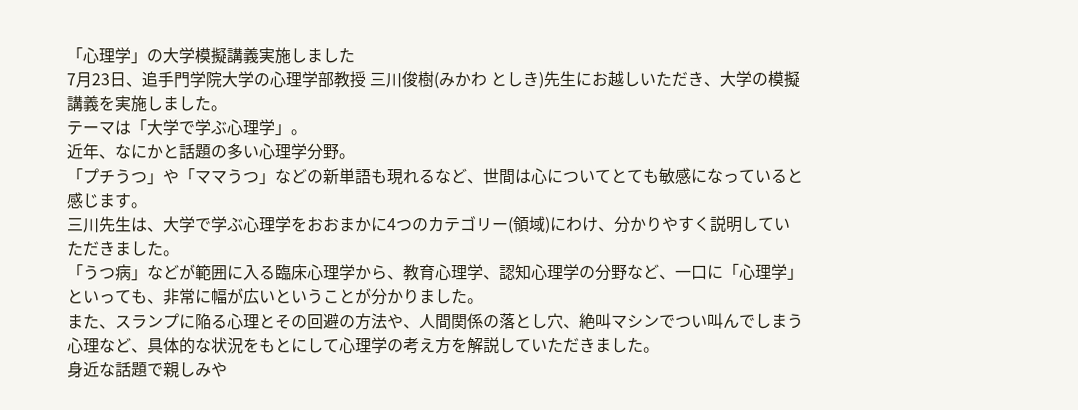「心理学」の大学模擬講義実施しました
7月23日、追手門学院大学の心理学部教授 三川俊樹(みかわ としき)先生にお越しいただき、大学の模擬講義を実施しました。
テーマは「大学で学ぶ心理学」。
近年、なにかと話題の多い心理学分野。
「プチうつ」や「ママうつ」などの新単語も現れるなど、世間は心についてとても敏感になっていると感じます。
三川先生は、大学で学ぶ心理学をおおまかに4つのカテゴリー(領域)にわけ、分かりやすく説明していただきました。
「うつ病」などが範囲に入る臨床心理学から、教育心理学、認知心理学の分野など、一口に「心理学」といっても、非常に幅が広いということが分かりました。
また、スランプに陥る心理とその回避の方法や、人間関係の落とし穴、絶叫マシンでつい叫んでしまう心理など、具体的な状況をもとにして心理学の考え方を解説していただきました。
身近な話題で親しみや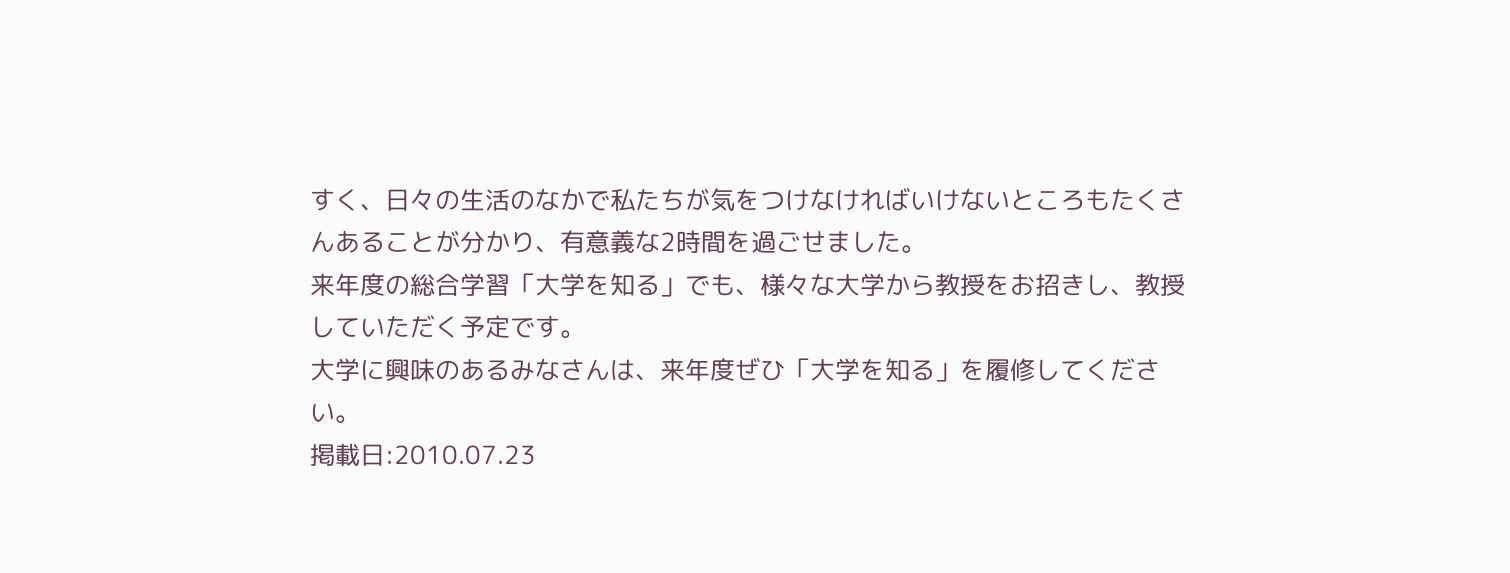すく、日々の生活のなかで私たちが気をつけなければいけないところもたくさんあることが分かり、有意義な2時間を過ごせました。
来年度の総合学習「大学を知る」でも、様々な大学から教授をお招きし、教授していただく予定です。
大学に興味のあるみなさんは、来年度ぜひ「大学を知る」を履修してください。
掲載日:2010.07.23